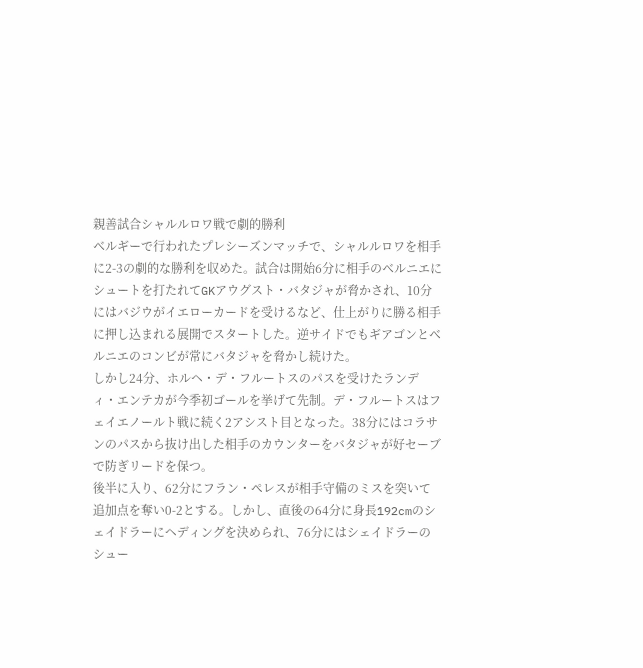親善試合シャルルロワ戦で劇的勝利
ベルギーで行われたプレシーズンマッチで、シャルルロワを相手に2-3の劇的な勝利を収めた。試合は開始6分に相手のベルニエにシュートを打たれてGKアウグスト・バタジャが脅かされ、10分にはバジウがイエローカードを受けるなど、仕上がりに勝る相手に押し込まれる展開でスタートした。逆サイドでもギアゴンとベルニエのコンビが常にバタジャを脅かし続けた。
しかし24分、ホルヘ・デ・フルートスのパスを受けたランディ・エンテカが今季初ゴールを挙げて先制。デ・フルートスはフェイエノールト戦に続く2アシスト目となった。38分にはコラサンのパスから抜け出した相手のカウンターをバタジャが好セーブで防ぎリードを保つ。
後半に入り、62分にフラン・ペレスが相手守備のミスを突いて追加点を奪い0-2とする。しかし、直後の64分に身長192cmのシェイドラーにヘディングを決められ、76分にはシェイドラーのシュー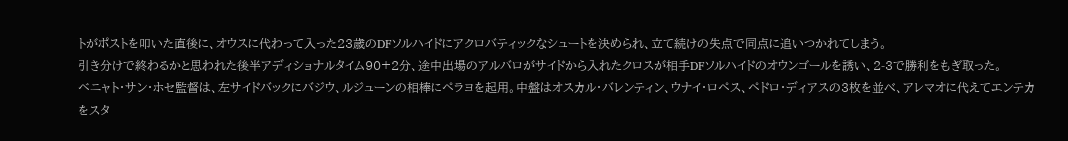トがポストを叩いた直後に、オウスに代わって入った23歳のDFソルハイドにアクロバティックなシュートを決められ、立て続けの失点で同点に追いつかれてしまう。
引き分けで終わるかと思われた後半アディショナルタイム90+2分、途中出場のアルバロがサイドから入れたクロスが相手DFソルハイドのオウンゴールを誘い、2-3で勝利をもぎ取った。
ベニャト・サン・ホセ監督は、左サイドバックにバジウ、ルジューンの相棒にペラヨを起用。中盤はオスカル・バレンティン、ウナイ・ロペス、ペドロ・ディアスの3枚を並べ、アレマオに代えてエンテカをスタ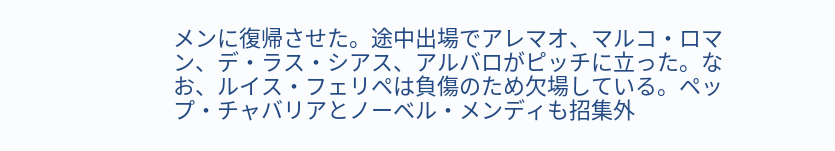メンに復帰させた。途中出場でアレマオ、マルコ・ロマン、デ・ラス・シアス、アルバロがピッチに立った。なお、ルイス・フェリペは負傷のため欠場している。ペップ・チャバリアとノーベル・メンディも招集外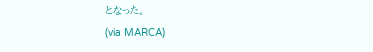となった。
(via MARCA)